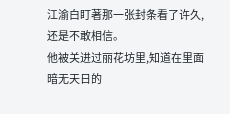江渝白盯著那一张封条看了许久,还是不敢相信。
他被关进过丽花坊里,知道在里面暗无天日的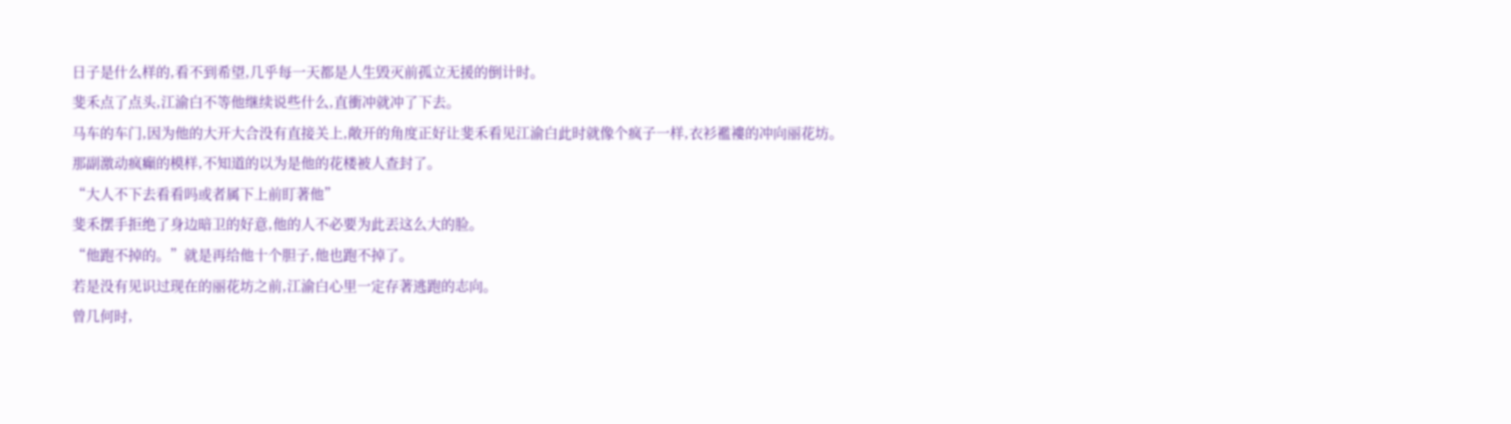日子是什么样的,看不到希望,几乎每一天都是人生毁灭前孤立无援的倒计时。
斐禾点了点头,江渝白不等他继续说些什么,直衝冲就冲了下去。
马车的车门,因为他的大开大合没有直接关上,敞开的角度正好让斐禾看见江渝白此时就像个疯子一样,衣衫襤褸的冲向丽花坊。
那副激动疯癲的模样,不知道的以为是他的花楼被人查封了。
“大人不下去看看吗或者属下上前盯著他”
斐禾摆手拒绝了身边暗卫的好意,他的人不必要为此丟这么大的脸。
“他跑不掉的。”就是再给他十个胆子,他也跑不掉了。
若是没有见识过现在的丽花坊之前,江渝白心里一定存著逃跑的志向。
曾几何时,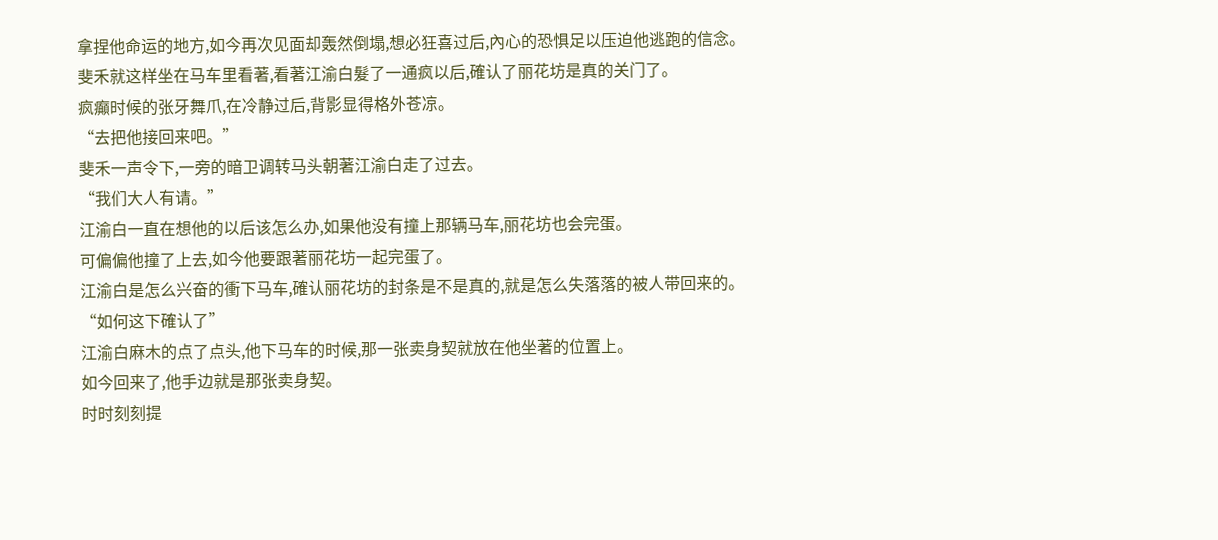拿捏他命运的地方,如今再次见面却轰然倒塌,想必狂喜过后,內心的恐惧足以压迫他逃跑的信念。
斐禾就这样坐在马车里看著,看著江渝白髮了一通疯以后,確认了丽花坊是真的关门了。
疯癲时候的张牙舞爪,在冷静过后,背影显得格外苍凉。
“去把他接回来吧。”
斐禾一声令下,一旁的暗卫调转马头朝著江渝白走了过去。
“我们大人有请。”
江渝白一直在想他的以后该怎么办,如果他没有撞上那辆马车,丽花坊也会完蛋。
可偏偏他撞了上去,如今他要跟著丽花坊一起完蛋了。
江渝白是怎么兴奋的衝下马车,確认丽花坊的封条是不是真的,就是怎么失落落的被人带回来的。
“如何这下確认了”
江渝白麻木的点了点头,他下马车的时候,那一张卖身契就放在他坐著的位置上。
如今回来了,他手边就是那张卖身契。
时时刻刻提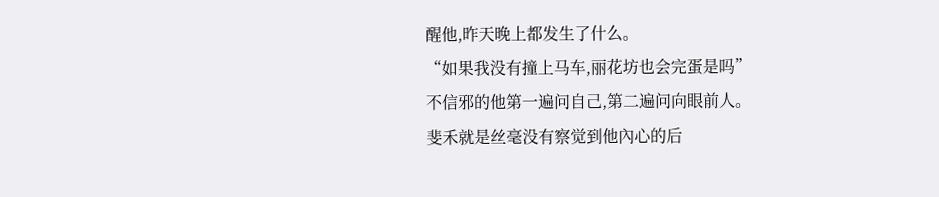醒他,昨天晚上都发生了什么。
“如果我没有撞上马车,丽花坊也会完蛋是吗”
不信邪的他第一遍问自己,第二遍问向眼前人。
斐禾就是丝毫没有察觉到他內心的后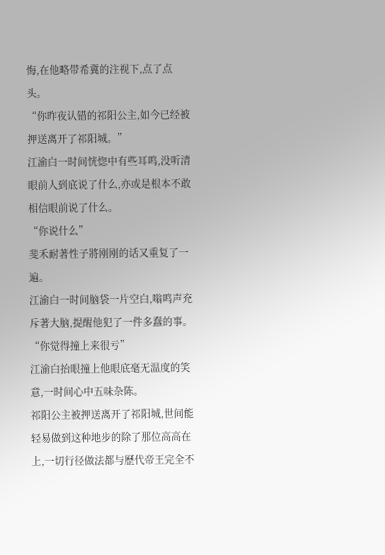悔,在他略带希冀的注视下,点了点头。
“你昨夜认错的祁阳公主,如今已经被押送离开了祁阳城。”
江渝白一时间恍惚中有些耳鸣,没听清眼前人到底说了什么,亦或是根本不敢相信眼前说了什么。
“你说什么”
斐禾耐著性子將刚刚的话又重复了一遍。
江渝白一时间脑袋一片空白,嗡鸣声充斥著大脑,提醒他犯了一件多蠢的事。
“你觉得撞上来很亏”
江渝白抬眼撞上他眼底毫无温度的笑意,一时间心中五味杂陈。
祁阳公主被押送离开了祁阳城,世间能轻易做到这种地步的除了那位高高在上,一切行径做法都与歷代帝王完全不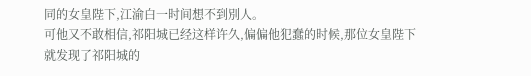同的女皇陛下,江渝白一时间想不到別人。
可他又不敢相信,祁阳城已经这样许久,偏偏他犯蠢的时候,那位女皇陛下就发现了祁阳城的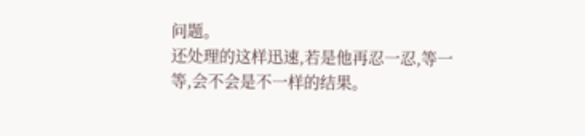问题。
还处理的这样迅速,若是他再忍一忍,等一等,会不会是不一样的结果。